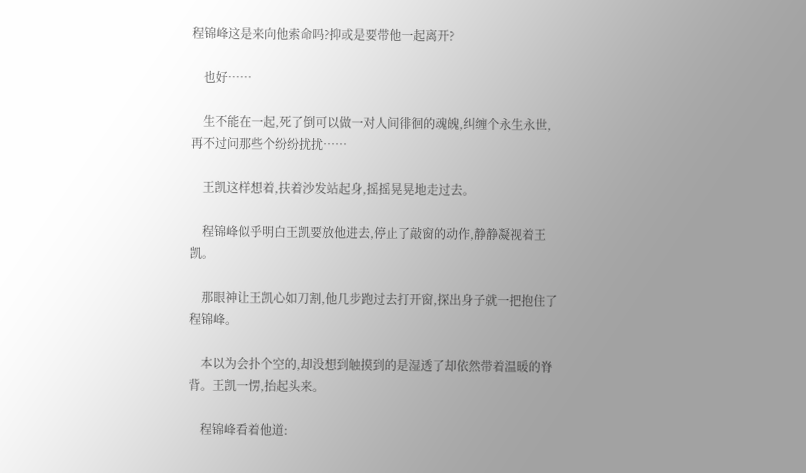程锦峰这是来向他索命吗?抑或是要带他一起离开?

    也好……

    生不能在一起,死了倒可以做一对人间徘徊的魂魄,纠缠个永生永世,再不过问那些个纷纷扰扰……

    王凯这样想着,扶着沙发站起身,摇摇晃晃地走过去。

    程锦峰似乎明白王凯要放他进去,停止了敲窗的动作,静静凝视着王凯。

    那眼神让王凯心如刀割,他几步跑过去打开窗,探出身子就一把抱住了程锦峰。

    本以为会扑个空的,却没想到触摸到的是湿透了却依然带着温暖的脊背。王凯一愣,抬起头来。

    程锦峰看着他道: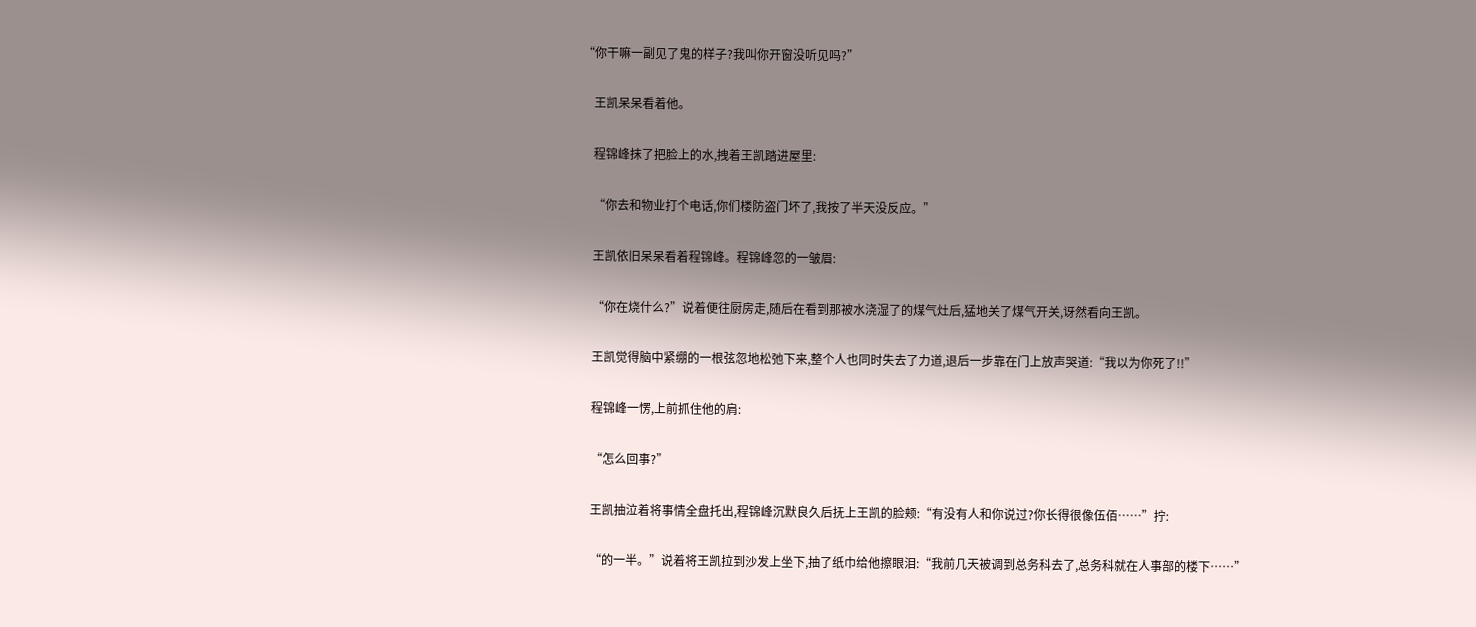“你干嘛一副见了鬼的样子?我叫你开窗没听见吗?”

    王凯呆呆看着他。

    程锦峰抹了把脸上的水,拽着王凯踏进屋里:

    “你去和物业打个电话,你们楼防盗门坏了,我按了半天没反应。”

    王凯依旧呆呆看着程锦峰。程锦峰忽的一皱眉:

    “你在烧什么?”说着便往厨房走,随后在看到那被水浇湿了的煤气灶后,猛地关了煤气开关,讶然看向王凯。

    王凯觉得脑中紧绷的一根弦忽地松弛下来,整个人也同时失去了力道,退后一步靠在门上放声哭道:“我以为你死了!!”

    程锦峰一愣,上前抓住他的肩:

    “怎么回事?”

    王凯抽泣着将事情全盘托出,程锦峰沉默良久后抚上王凯的脸颊:“有没有人和你说过?你长得很像伍佰……”拧:

    “的一半。”说着将王凯拉到沙发上坐下,抽了纸巾给他擦眼泪:“我前几天被调到总务科去了,总务科就在人事部的楼下……”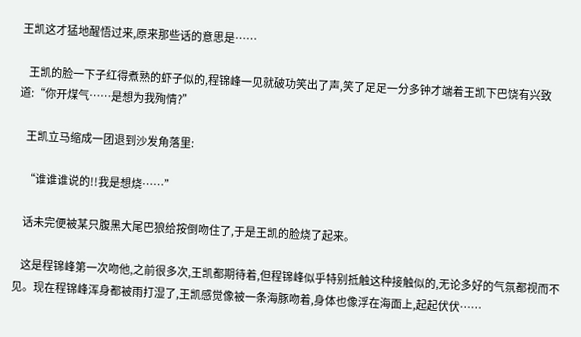王凯这才猛地醒悟过来,原来那些话的意思是……

    王凯的脸一下子红得煮熟的虾子似的,程锦峰一见就破功笑出了声,笑了足足一分多钟才端着王凯下巴饶有兴致道:“你开煤气……是想为我殉情?”

    王凯立马缩成一团退到沙发角落里:

    “谁谁谁说的!!我是想烧……”

    话未完便被某只腹黑大尾巴狼给按倒吻住了,于是王凯的脸烧了起来。

    这是程锦峰第一次吻他,之前很多次,王凯都期待着,但程锦峰似乎特别抵触这种接触似的,无论多好的气氛都视而不见。现在程锦峰浑身都被雨打湿了,王凯感觉像被一条海豚吻着,身体也像浮在海面上,起起伏伏……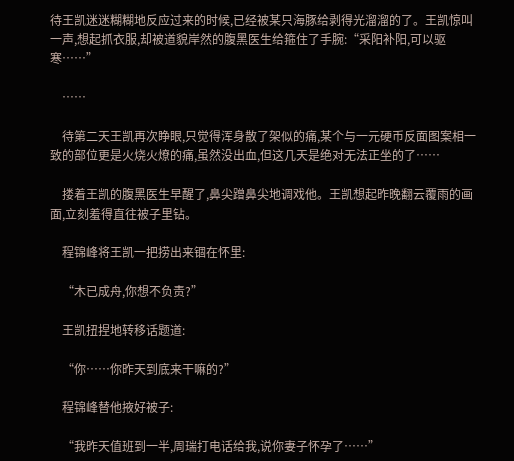待王凯迷迷糊糊地反应过来的时候,已经被某只海豚给剥得光溜溜的了。王凯惊叫一声,想起抓衣服,却被道貌岸然的腹黑医生给箍住了手腕:“采阳补阳,可以驱寒……”

    ……

    待第二天王凯再次睁眼,只觉得浑身散了架似的痛,某个与一元硬币反面图案相一致的部位更是火烧火燎的痛,虽然没出血,但这几天是绝对无法正坐的了……

    搂着王凯的腹黑医生早醒了,鼻尖蹭鼻尖地调戏他。王凯想起昨晚翻云覆雨的画面,立刻羞得直往被子里钻。

    程锦峰将王凯一把捞出来锢在怀里:

    “木已成舟,你想不负责?”

    王凯扭捏地转移话题道:

    “你……你昨天到底来干嘛的?”

    程锦峰替他掖好被子:

    “我昨天值班到一半,周瑞打电话给我,说你妻子怀孕了……”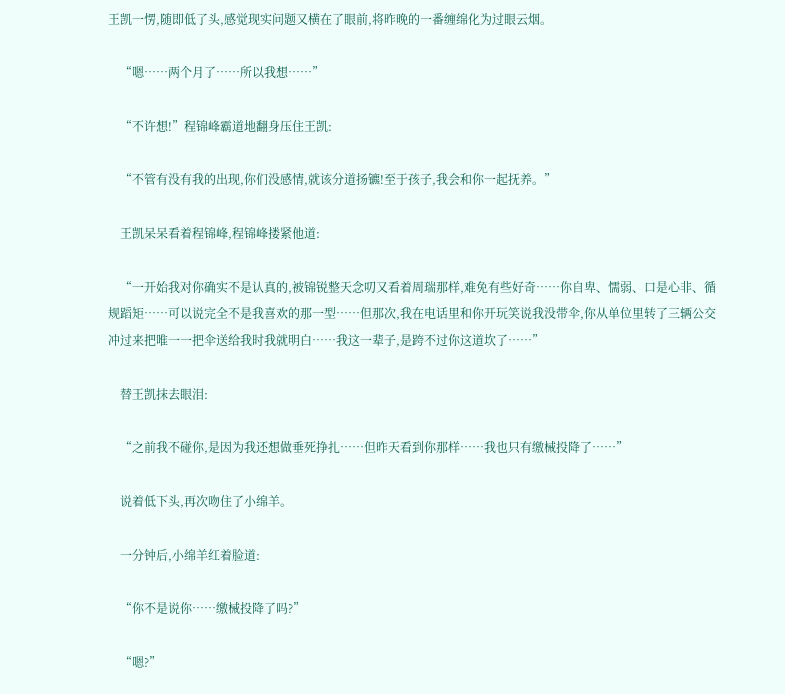王凯一愣,随即低了头,感觉现实问题又横在了眼前,将昨晚的一番缠绵化为过眼云烟。

    “嗯……两个月了……所以我想……”

    “不许想!”程锦峰霸道地翻身压住王凯:

    “不管有没有我的出现,你们没感情,就该分道扬镳!至于孩子,我会和你一起抚养。”

    王凯呆呆看着程锦峰,程锦峰搂紧他道:

    “一开始我对你确实不是认真的,被锦锐整天念叨又看着周瑞那样,难免有些好奇……你自卑、懦弱、口是心非、循规蹈矩……可以说完全不是我喜欢的那一型……但那次,我在电话里和你开玩笑说我没带伞,你从单位里转了三辆公交冲过来把唯一一把伞送给我时我就明白……我这一辈子,是跨不过你这道坎了……”

    替王凯抹去眼泪:

    “之前我不碰你,是因为我还想做垂死挣扎……但昨天看到你那样……我也只有缴械投降了……”

    说着低下头,再次吻住了小绵羊。

    一分钟后,小绵羊红着脸道:

    “你不是说你……缴械投降了吗?”

    “嗯?”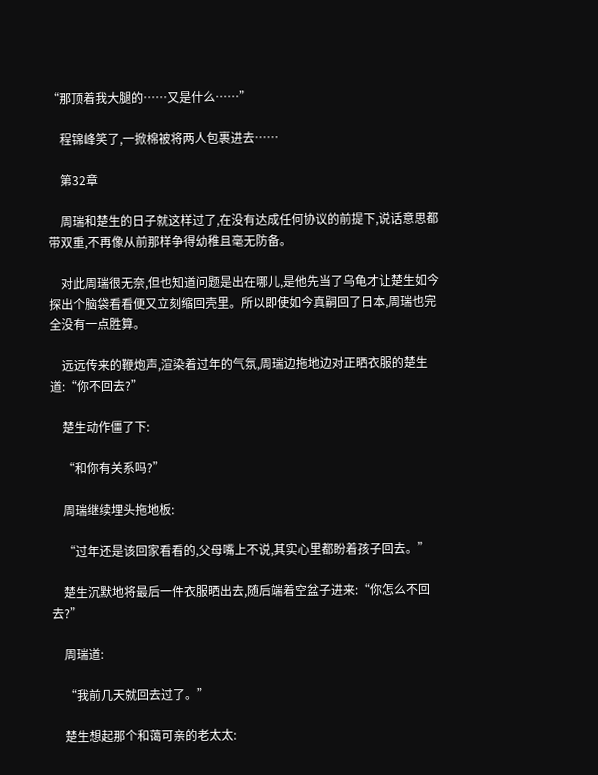“那顶着我大腿的……又是什么……”

    程锦峰笑了,一掀棉被将两人包裹进去……

    第32章

    周瑞和楚生的日子就这样过了,在没有达成任何协议的前提下,说话意思都带双重,不再像从前那样争得幼稚且毫无防备。

    对此周瑞很无奈,但也知道问题是出在哪儿,是他先当了乌龟才让楚生如今探出个脑袋看看便又立刻缩回壳里。所以即使如今真嗣回了日本,周瑞也完全没有一点胜算。

    远远传来的鞭炮声,渲染着过年的气氛,周瑞边拖地边对正晒衣服的楚生道:“你不回去?”

    楚生动作僵了下:

    “和你有关系吗?”

    周瑞继续埋头拖地板:

    “过年还是该回家看看的,父母嘴上不说,其实心里都盼着孩子回去。”

    楚生沉默地将最后一件衣服晒出去,随后端着空盆子进来:“你怎么不回去?”

    周瑞道:

    “我前几天就回去过了。”

    楚生想起那个和蔼可亲的老太太: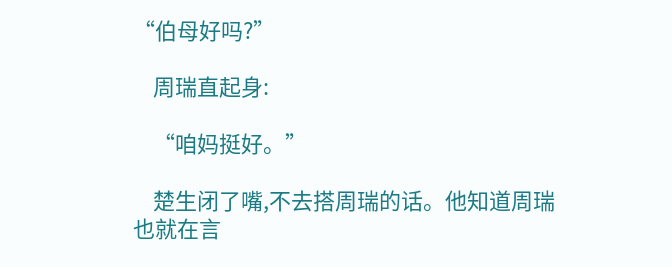“伯母好吗?”

    周瑞直起身:

    “咱妈挺好。”

    楚生闭了嘴,不去搭周瑞的话。他知道周瑞也就在言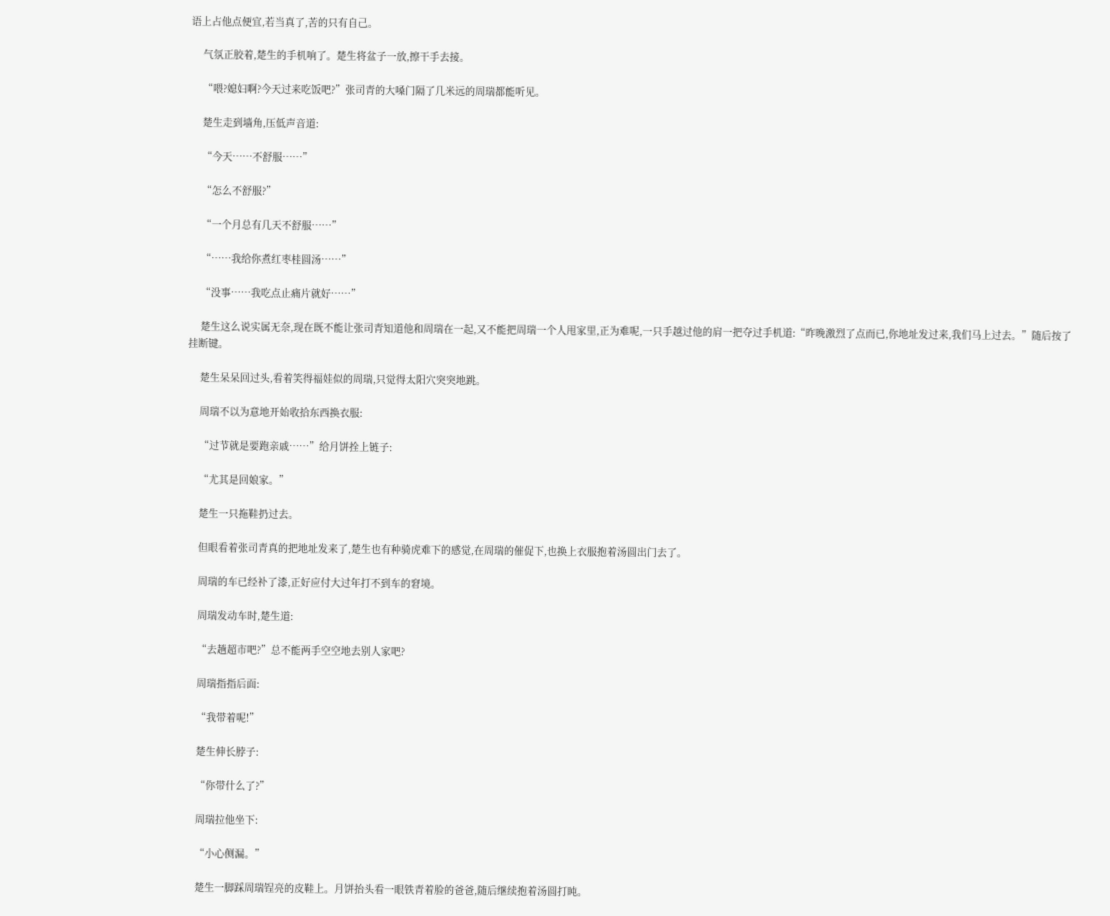语上占他点便宜,若当真了,苦的只有自己。

    气氛正胶着,楚生的手机响了。楚生将盆子一放,擦干手去接。

    “喂?媳妇啊?今天过来吃饭吧?”张司青的大嗓门隔了几米远的周瑞都能听见。

    楚生走到墙角,压低声音道:

    “今天……不舒服……”

    “怎么不舒服?”

    “一个月总有几天不舒服……”

    “……我给你煮红枣桂圆汤……”

    “没事……我吃点止痛片就好……”

    楚生这么说实属无奈,现在既不能让张司青知道他和周瑞在一起,又不能把周瑞一个人甩家里,正为难呢,一只手越过他的肩一把夺过手机道:“昨晚激烈了点而已,你地址发过来,我们马上过去。”随后按了挂断键。

    楚生呆呆回过头,看着笑得福娃似的周瑞,只觉得太阳穴突突地跳。

    周瑞不以为意地开始收拾东西换衣服:

    “过节就是要跑亲戚……”给月饼拴上链子:

    “尤其是回娘家。”

    楚生一只拖鞋扔过去。

    但眼看着张司青真的把地址发来了,楚生也有种骑虎难下的感觉,在周瑞的催促下,也换上衣服抱着汤圆出门去了。

    周瑞的车已经补了漆,正好应付大过年打不到车的窘境。

    周瑞发动车时,楚生道:

    “去趟超市吧?”总不能两手空空地去别人家吧?

    周瑞指指后面:

    “我带着呢!”

    楚生伸长脖子:

    “你带什么了?”

    周瑞拉他坐下:

    “小心侧漏。”

    楚生一脚踩周瑞锃亮的皮鞋上。月饼抬头看一眼铁青着脸的爸爸,随后继续抱着汤圆打盹。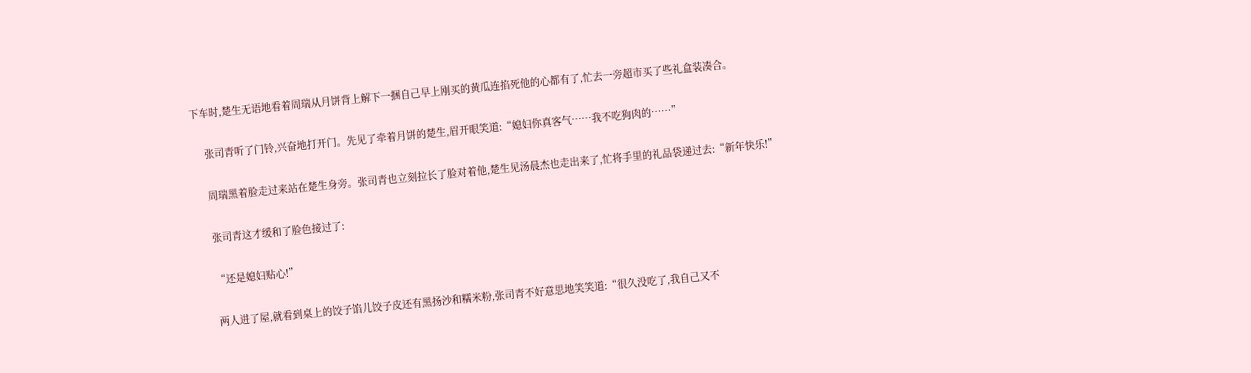下车时,楚生无语地看着周瑞从月饼背上解下一捆自己早上刚买的黄瓜连掐死他的心都有了,忙去一旁超市买了些礼盒装凑合。

    张司青听了门铃,兴奋地打开门。先见了牵着月饼的楚生,眉开眼笑道:“媳妇你真客气……我不吃狗肉的……”

    周瑞黑着脸走过来站在楚生身旁。张司青也立刻拉长了脸对着他,楚生见汤晨杰也走出来了,忙将手里的礼品袋递过去:“新年快乐!”

    张司青这才缓和了脸色接过了:

    “还是媳妇贴心!”

    两人进了屋,就看到桌上的饺子馅儿饺子皮还有黑扬沙和糯米粉,张司青不好意思地笑笑道:“很久没吃了,我自己又不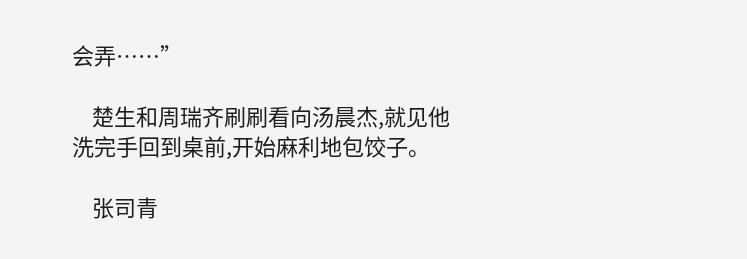会弄……”

    楚生和周瑞齐刷刷看向汤晨杰,就见他洗完手回到桌前,开始麻利地包饺子。

    张司青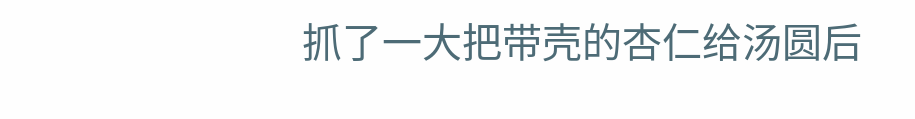抓了一大把带壳的杏仁给汤圆后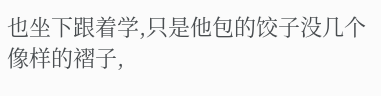也坐下跟着学,只是他包的饺子没几个像样的褶子,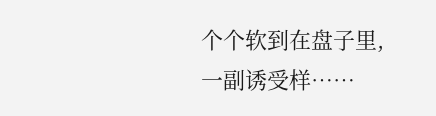个个软到在盘子里,一副诱受样……